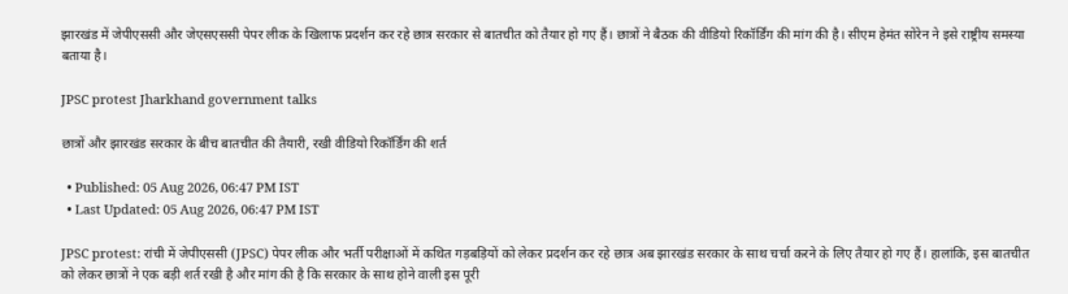झारखंड में जेपीएससी और जेएसएससी पेपर लीक के खिलाफ प्रदर्शन कर रहे छात्र सरकार से बातचीत को तैयार हो गए हैं। छात्रों ने बैठक की वीडियो रिकॉर्डिंग की मांग की है। सीएम हेमंत सोरेन ने इसे राष्ट्रीय समस्या बताया है।

JPSC protest Jharkhand government talks

छात्रों और झारखंड सरकार के बीच बातचीत की तैयारी, रखी वीडियो रिकॉर्डिंग की शर्त

  • Published: 05 Aug 2026, 06:47 PM IST
  • Last Updated: 05 Aug 2026, 06:47 PM IST

JPSC protest: रांची में जेपीएससी (JPSC) पेपर लीक और भर्ती परीक्षाओं में कथित गड़बड़ियों को लेकर प्रदर्शन कर रहे छात्र अब झारखंड सरकार के साथ चर्चा करने के लिए तैयार हो गए हैं। हालांकि, इस बातचीत को लेकर छात्रों ने एक बड़ी शर्त रखी है और मांग की है कि सरकार के साथ होने वाली इस पूरी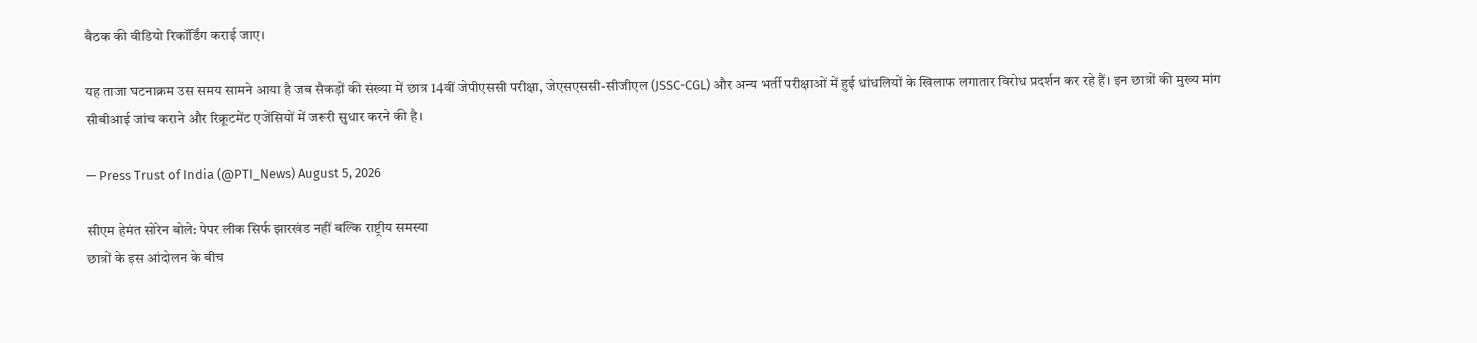बैठक की वीडियो रिकॉर्डिंग कराई जाए।

यह ताजा घटनाक्रम उस समय सामने आया है जब सैकड़ों की संख्या में छात्र 14वीं जेपीएससी परीक्षा, जेएसएससी-सीजीएल (JSSC-CGL) और अन्य भर्ती परीक्षाओं में हुई धांधलियों के खिलाफ लगातार विरोध प्रदर्शन कर रहे हैं। इन छात्रों की मुख्य मांग सीबीआई जांच कराने और रिक्रूटमेंट एजेंसियों में जरूरी सुधार करने की है।

— Press Trust of India (@PTI_News) August 5, 2026

सीएम हेमंत सोरेन बोले: पेपर लीक सिर्फ झारखंड नहीं बल्कि राष्ट्रीय समस्या
छात्रों के इस आंदोलन के बीच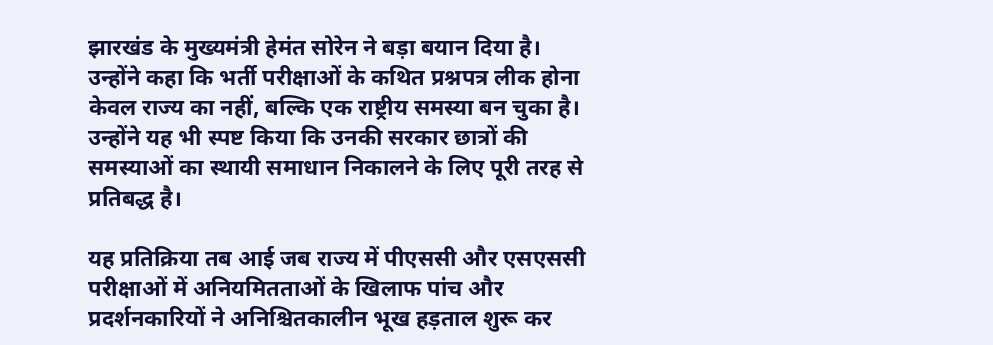झारखंड के मुख्यमंत्री हेमंत सोरेन ने बड़ा बयान दिया है। उन्होंने कहा कि भर्ती परीक्षाओं के कथित प्रश्नपत्र लीक होना केवल राज्य का नहीं, बल्कि एक राष्ट्रीय समस्या बन चुका है। उन्होंने यह भी स्पष्ट किया कि उनकी सरकार छात्रों की समस्याओं का स्थायी समाधान निकालने के लिए पूरी तरह से प्रतिबद्ध है।

यह प्रतिक्रिया तब आई जब राज्य में पीएससी और एसएससी परीक्षाओं में अनियमितताओं के खिलाफ पांच और प्रदर्शनकारियों ने अनिश्चितकालीन भूख हड़ताल शुरू कर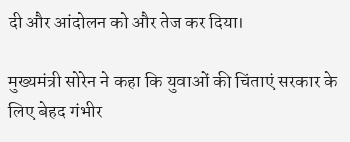दी और आंदोलन को और तेज कर दिया।

मुख्यमंत्री सोरेन ने कहा कि युवाओं की चिंताएं सरकार के लिए बेहद गंभीर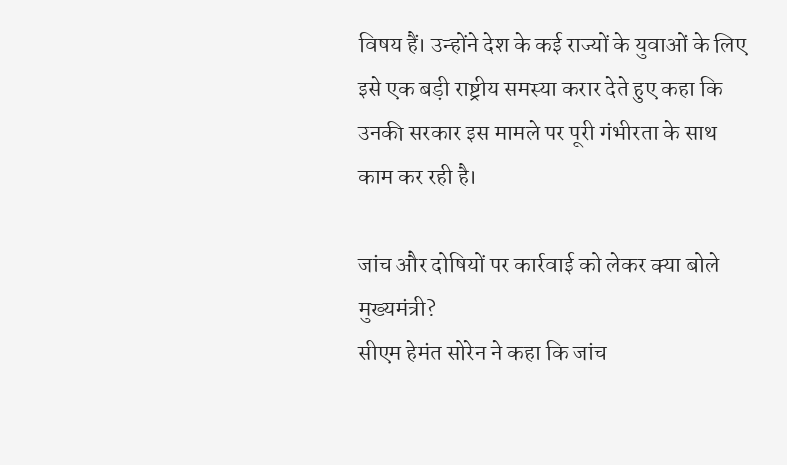विषय हैं। उन्होंने देश के कई राज्यों के युवाओं के लिए इसे एक बड़ी राष्ट्रीय समस्या करार देते हुए कहा कि उनकी सरकार इस मामले पर पूरी गंभीरता के साथ काम कर रही है।

जांच और दोषियों पर कार्रवाई को लेकर क्या बोले मुख्यमंत्री?
सीएम हेमंत सोरेन ने कहा कि जांच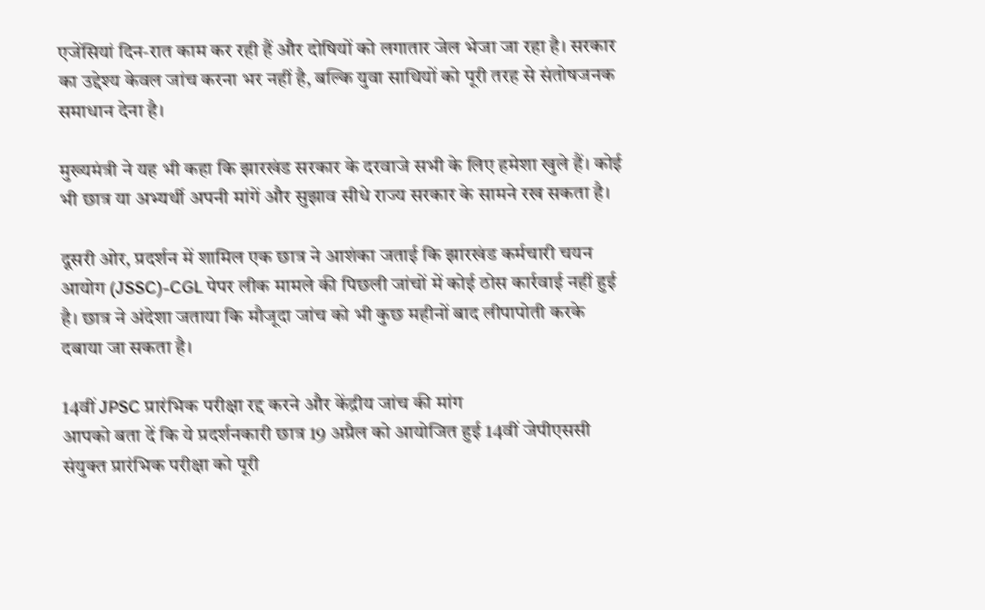एजेंसियां दिन-रात काम कर रही हैं और दोषियों को लगातार जेल भेजा जा रहा है। सरकार का उद्देश्य केवल जांच करना भर नहीं है, बल्कि युवा साथियों को पूरी तरह से संतोषजनक समाधान देना है।

मुख्यमंत्री ने यह भी कहा कि झारखंड सरकार के दरवाजे सभी के लिए हमेशा खुले हैं। कोई भी छात्र या अभ्यर्थी अपनी मांगें और सुझाव सीधे राज्य सरकार के सामने रख सकता है।

दूसरी ओर, प्रदर्शन में शामिल एक छात्र ने आशंका जताई कि झारखंड कर्मचारी चयन आयोग (JSSC)-CGL पेपर लीक मामले की पिछली जांचों में कोई ठोस कार्रवाई नहीं हुई है। छात्र ने अंदेशा जताया कि मौजूदा जांच को भी कुछ महीनों बाद लीपापोती करके दबाया जा सकता है।

14वीं JPSC प्रारंभिक परीक्षा रद्द करने और केंद्रीय जांच की मांग
आपको बता दें कि ये प्रदर्शनकारी छात्र 19 अप्रैल को आयोजित हुई 14वीं जेपीएससी संयुक्त प्रारंभिक परीक्षा को पूरी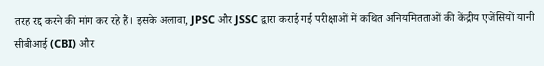तरह रद्द करने की मांग कर रहे हैं। इसके अलावा, JPSC और JSSC द्वारा कराई गई परीक्षाओं में कथित अनियमितताओं की केंद्रीय एजेंसियों यानी सीबीआई (CBI) और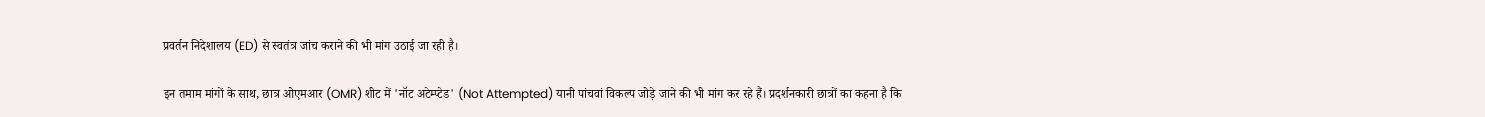प्रवर्तन निदेशालय (ED) से स्वतंत्र जांच कराने की भी मांग उठाई जा रही है।

इन तमाम मांगों के साथ, छात्र ओएमआर (OMR) शीट में 'नॉट अटेम्प्टेड' (Not Attempted) यानी पांचवां विकल्प जोड़े जाने की भी मांग कर रहे हैं। प्रदर्शनकारी छात्रों का कहना है कि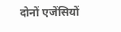दोनों एजेंसियों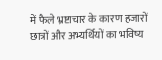में फैले भ्रष्टाचार के कारण हजारों छात्रों और अभ्यर्थियों का भविष्य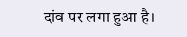दांव पर लगा हुआ है।